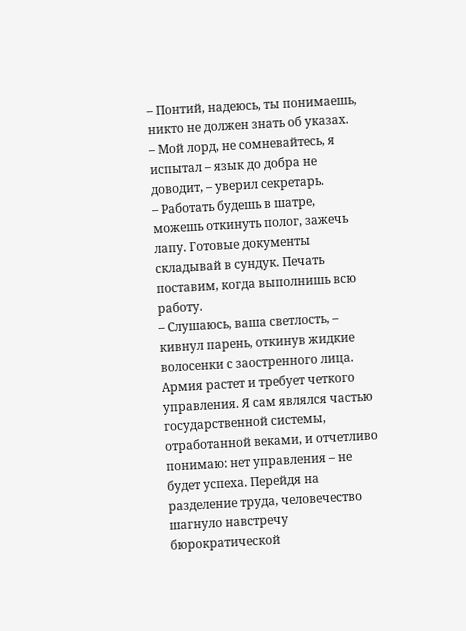– Понтий, надеюсь, ты понимаешь, никто не должен знать об указах.
– Мой лорд, не сомневайтесь, я испытал – язык до добра не доводит, – уверил секретарь.
– Работать будешь в шатре, можешь откинуть полог, зажечь лапу. Готовые документы складывай в сундук. Печать поставим, когда выполнишь всю работу.
– Слушаюсь, ваша светлость, – кивнул парень, откинув жидкие волосенки с заостренного лица.
Армия растет и требует четкого управления. Я сам являлся частью государственной системы, отработанной веками, и отчетливо понимаю: нет управления – не будет успеха. Перейдя на разделение труда, человечество шагнуло навстречу бюрократической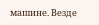машине. Везде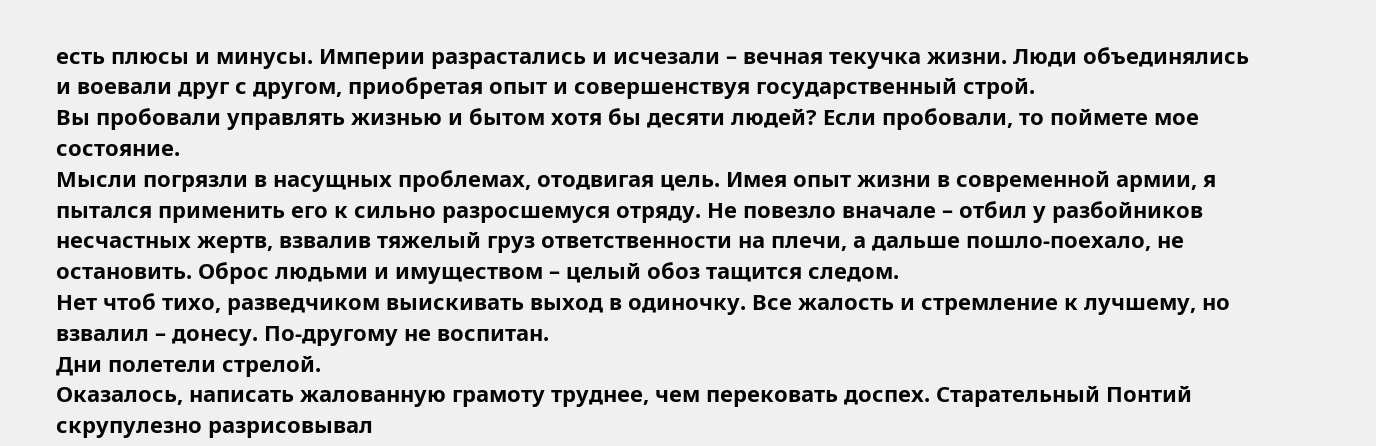есть плюсы и минусы. Империи разрастались и исчезали – вечная текучка жизни. Люди объединялись и воевали друг с другом, приобретая опыт и совершенствуя государственный строй.
Вы пробовали управлять жизнью и бытом хотя бы десяти людей? Если пробовали, то поймете мое состояние.
Мысли погрязли в насущных проблемах, отодвигая цель. Имея опыт жизни в современной армии, я пытался применить его к сильно разросшемуся отряду. Не повезло вначале – отбил у разбойников несчастных жертв, взвалив тяжелый груз ответственности на плечи, а дальше пошло-поехало, не остановить. Оброс людьми и имуществом – целый обоз тащится следом.
Нет чтоб тихо, разведчиком выискивать выход в одиночку. Все жалость и стремление к лучшему, но взвалил – донесу. По-другому не воспитан.
Дни полетели стрелой.
Оказалось, написать жалованную грамоту труднее, чем перековать доспех. Старательный Понтий скрупулезно разрисовывал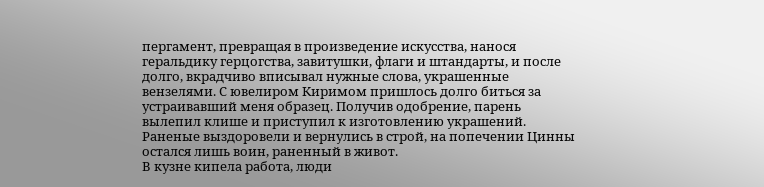пергамент, превращая в произведение искусства, нанося геральдику герцогства, завитушки, флаги и штандарты, и после долго, вкрадчиво вписывал нужные слова, украшенные вензелями. С ювелиром Киримом пришлось долго биться за устраивавший меня образец. Получив одобрение, парень вылепил клише и приступил к изготовлению украшений.
Раненые выздоровели и вернулись в строй, на попечении Цинны остался лишь воин, раненный в живот.
В кузне кипела работа, люди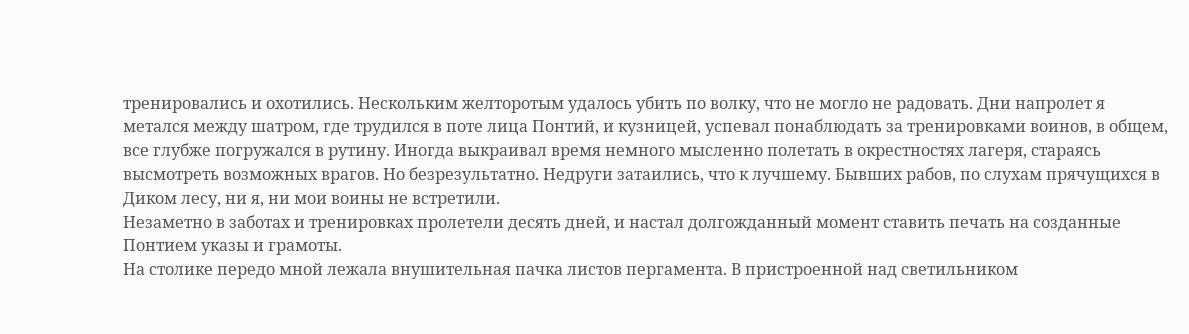тренировались и охотились. Нескольким желторотым удалось убить по волку, что не могло не радовать. Дни напролет я метался между шатром, где трудился в поте лица Понтий, и кузницей, успевал понаблюдать за тренировками воинов, в общем, все глубже погружался в рутину. Иногда выкраивал время немного мысленно полетать в окрестностях лагеря, стараясь высмотреть возможных врагов. Но безрезультатно. Недруги затаились, что к лучшему. Бывших рабов, по слухам прячущихся в Диком лесу, ни я, ни мои воины не встретили.
Незаметно в заботах и тренировках пролетели десять дней, и настал долгожданный момент ставить печать на созданные Понтием указы и грамоты.
На столике передо мной лежала внушительная пачка листов пергамента. В пристроенной над светильником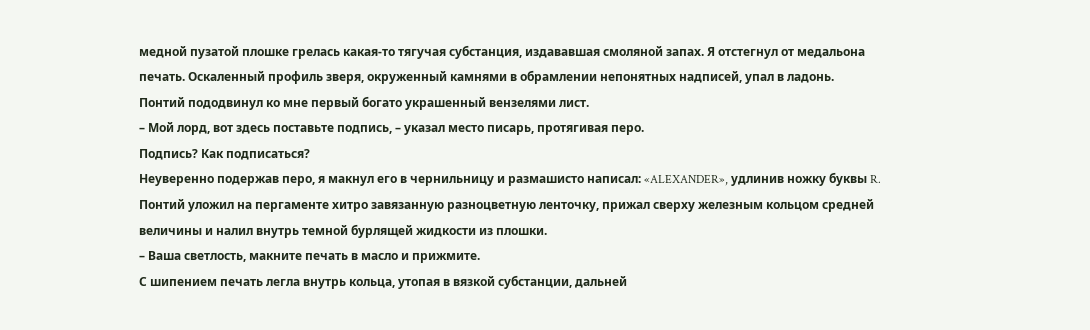медной пузатой плошке грелась какая-то тягучая субстанция, издававшая смоляной запах. Я отстегнул от медальона печать. Оскаленный профиль зверя, окруженный камнями в обрамлении непонятных надписей, упал в ладонь.
Понтий пододвинул ко мне первый богато украшенный вензелями лист.
– Мой лорд, вот здесь поставьте подпись, – указал место писарь, протягивая перо.
Подпись? Как подписаться?
Неуверенно подержав перо, я макнул его в чернильницу и размашисто написал: «ALEXANDER», удлинив ножку буквы R.
Понтий уложил на пергаменте хитро завязанную разноцветную ленточку, прижал сверху железным кольцом средней величины и налил внутрь темной бурлящей жидкости из плошки.
– Ваша светлость, макните печать в масло и прижмите.
С шипением печать легла внутрь кольца, утопая в вязкой субстанции, дальней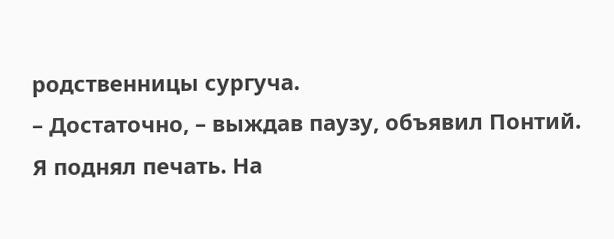родственницы сургуча.
– Достаточно, – выждав паузу, объявил Понтий.
Я поднял печать. На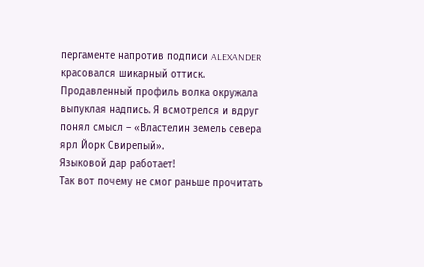пергаменте напротив подписи ALEXANDER красовался шикарный оттиск. Продавленный профиль волка окружала выпуклая надпись. Я всмотрелся и вдруг понял смысл – «Властелин земель севера ярл Йорк Свирепый».
Языковой дар работает!
Так вот почему не смог раньше прочитать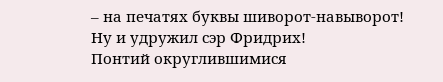– на печатях буквы шиворот-навыворот!
Ну и удружил сэр Фридрих!
Понтий округлившимися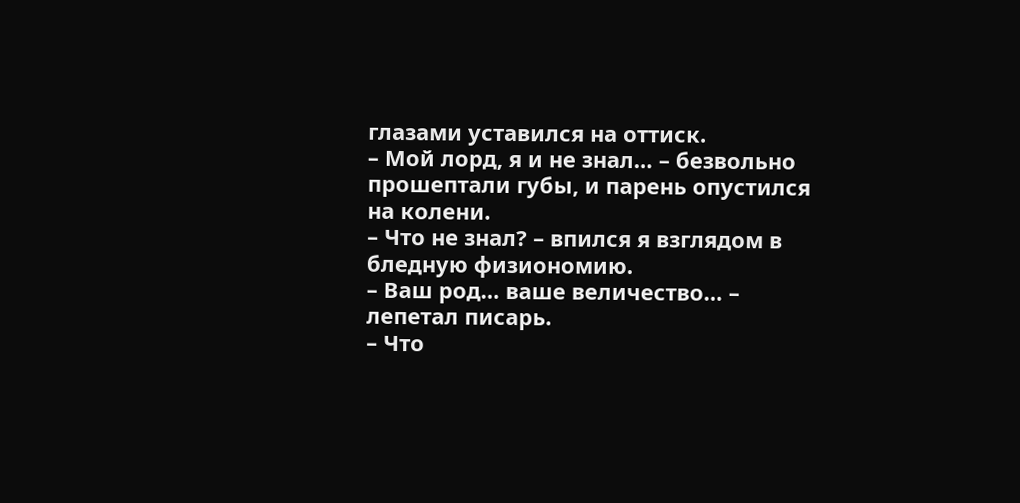глазами уставился на оттиск.
– Мой лорд, я и не знал… – безвольно прошептали губы, и парень опустился на колени.
– Что не знал? – впился я взглядом в бледную физиономию.
– Ваш род… ваше величество… – лепетал писарь.
– Что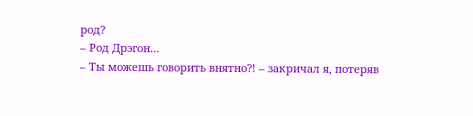род?
– Род Дрэгон…
– Ты можешь говорить внятно?! – закричал я, потеряв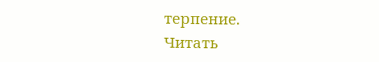терпение.
Читать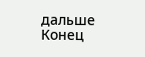дальше
Конец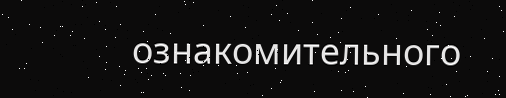ознакомительного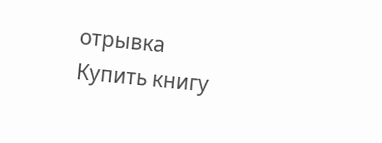отрывка
Купить книгу